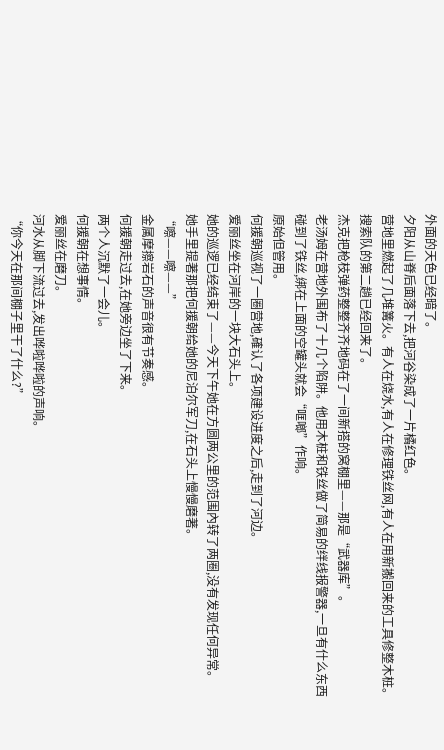外面的天色已经暗了。
夕阳从山脊后面落下去,把河谷染成了一片橘红色。
营地里燃起了几堆篝火。有人在烧水,有人在修理铁丝网,有人在用新搬回来的工具修整木桩。
搜索队的第二趟已经回来了。
杰克把枪枝弹药整整齐齐地码在了一间新搭的窝棚里——那是“武器库”。
老汤姆在营地外围布了十几个陷阱。他用木桩和铁丝做了简易的绊线报警器,一旦有什么东西碰到了铁丝,绑在上面的空罐头就会“哐啷”作响。
原始但管用。
何援朝巡视了一圈营地,確认了各项建设进度之后,走到了河边。
爱丽丝坐在河岸的一块大石头上。
她的巡逻已经结束了——今天下午她在方圆两公里的范围內转了两圈,没有发现任何异常。
她手里提著那把何援朝给她的尼泊尔军刀,在石头上慢慢磨著。
“嚓——嚓——”
金属摩擦岩石的声音很有节奏感。
何援朝走过去,在她旁边坐了下来。
两个人沉默了一会儿。
何援朝在想事情。
爱丽丝在磨刀。
河水从脚下流过去,发出哗啦哗啦的声响。
“你今天在那间棚子里干了什么?”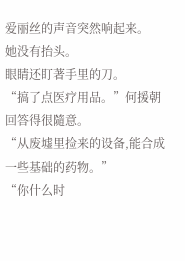爱丽丝的声音突然响起来。
她没有抬头。
眼睛还盯著手里的刀。
“搞了点医疗用品。”何援朝回答得很隨意。
“从废墟里捡来的设备,能合成一些基础的药物。”
“你什么时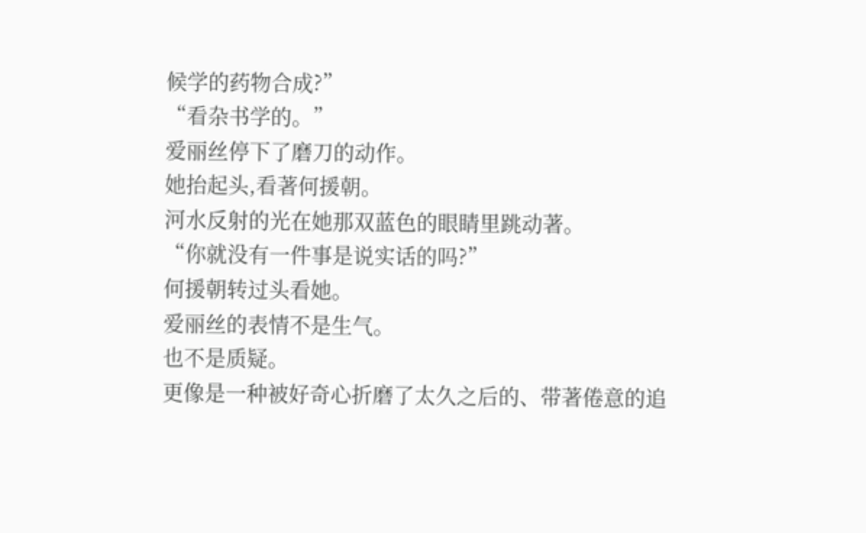候学的药物合成?”
“看杂书学的。”
爱丽丝停下了磨刀的动作。
她抬起头,看著何援朝。
河水反射的光在她那双蓝色的眼睛里跳动著。
“你就没有一件事是说实话的吗?”
何援朝转过头看她。
爱丽丝的表情不是生气。
也不是质疑。
更像是一种被好奇心折磨了太久之后的、带著倦意的追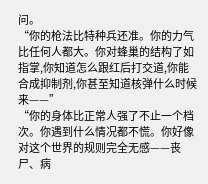问。
“你的枪法比特种兵还准。你的力气比任何人都大。你对蜂巢的结构了如指掌,你知道怎么跟红后打交道,你能合成抑制剂,你甚至知道核弹什么时候来——”
“你的身体比正常人强了不止一个档次。你遇到什么情况都不慌。你好像对这个世界的规则完全无感——丧尸、病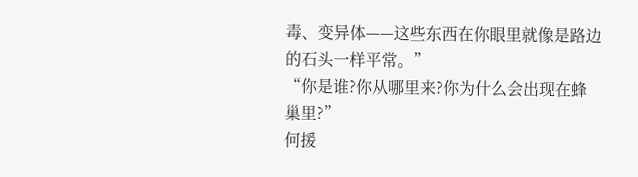毒、变异体——这些东西在你眼里就像是路边的石头一样平常。”
“你是谁?你从哪里来?你为什么会出现在蜂巢里?”
何援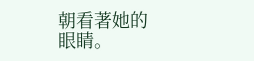朝看著她的眼睛。